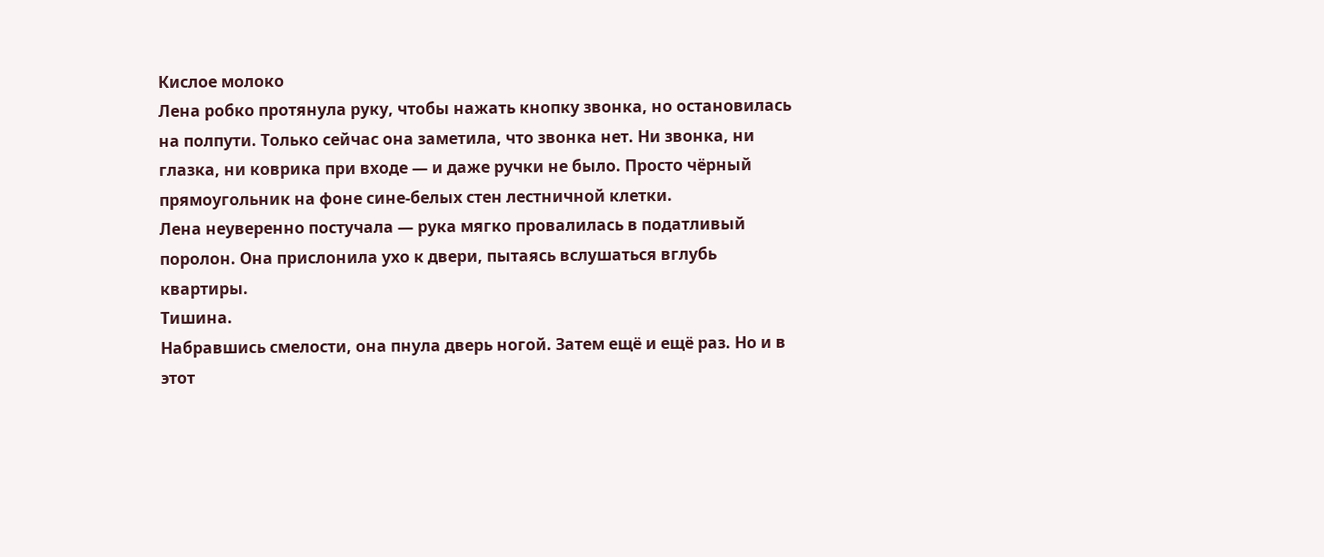Кислое молоко
Лена робко протянула руку, чтобы нажать кнопку звонка, но остановилась на полпути. Только сейчас она заметила, что звонка нет. Ни звонка, ни глазка, ни коврика при входе — и даже ручки не было. Просто чёрный прямоугольник на фоне сине-белых стен лестничной клетки.
Лена неуверенно постучала — рука мягко провалилась в податливый поролон. Она прислонила ухо к двери, пытаясь вслушаться вглубь квартиры.
Тишина.
Набравшись смелости, она пнула дверь ногой. Затем ещё и ещё раз. Но и в этот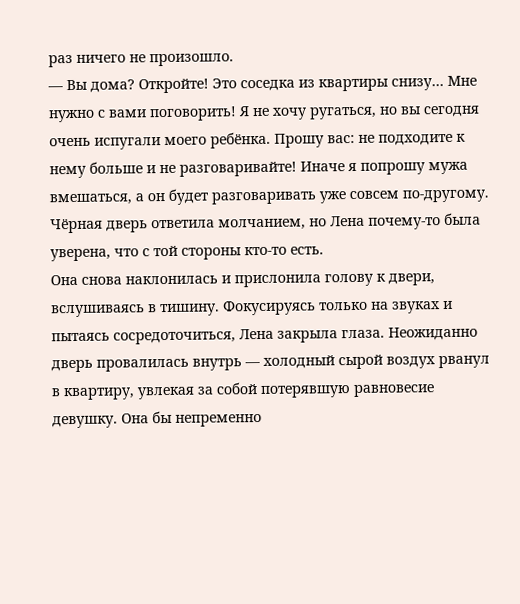раз ничего не произошло.
— Вы дома? Откройте! Это соседка из квартиры снизу… Мне нужно с вами поговорить! Я не хочу ругаться, но вы сегодня очень испугали моего ребёнка. Прошу вас: не подходите к нему больше и не разговаривайте! Иначе я попрошу мужа вмешаться, а он будет разговаривать уже совсем по-другому.
Чёрная дверь ответила молчанием, но Лена почему-то была уверена, что с той стороны кто-то есть.
Она снова наклонилась и прислонила голову к двери, вслушиваясь в тишину. Фокусируясь только на звуках и пытаясь сосредоточиться, Лена закрыла глаза. Неожиданно дверь провалилась внутрь — холодный сырой воздух рванул в квартиру, увлекая за собой потерявшую равновесие девушку. Она бы непременно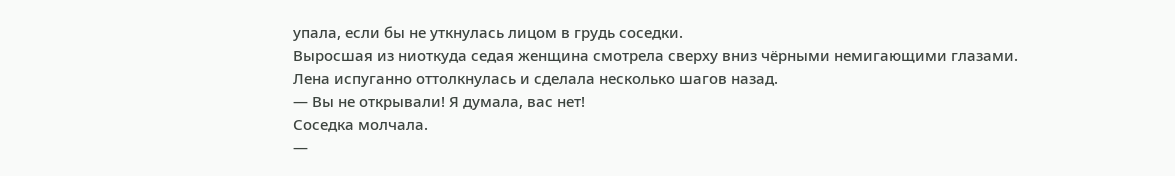упала, если бы не уткнулась лицом в грудь соседки.
Выросшая из ниоткуда седая женщина смотрела сверху вниз чёрными немигающими глазами.
Лена испуганно оттолкнулась и сделала несколько шагов назад.
— Вы не открывали! Я думала, вас нет!
Соседка молчала.
—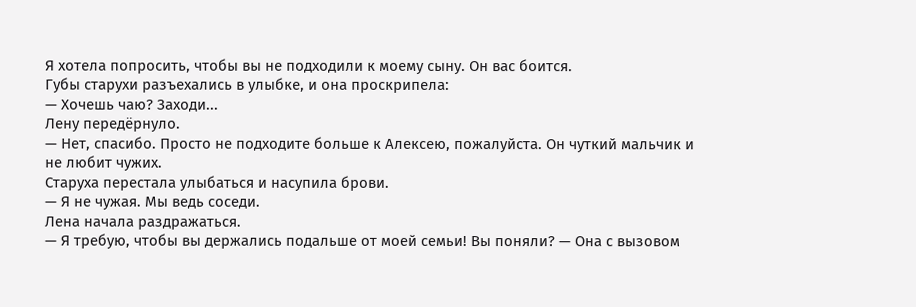Я хотела попросить, чтобы вы не подходили к моему сыну. Он вас боится.
Губы старухи разъехались в улыбке, и она проскрипела:
— Хочешь чаю? Заходи...
Лену передёрнуло.
— Нет, спасибо. Просто не подходите больше к Алексею, пожалуйста. Он чуткий мальчик и не любит чужих.
Старуха перестала улыбаться и насупила брови.
— Я не чужая. Мы ведь соседи.
Лена начала раздражаться.
— Я требую, чтобы вы держались подальше от моей семьи! Вы поняли? — Она с вызовом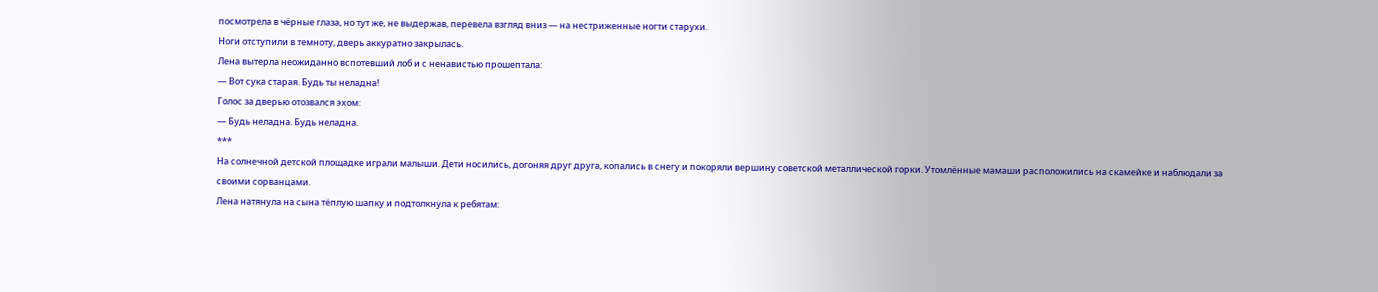посмотрела в чёрные глаза, но тут же, не выдержав, перевела взгляд вниз — на нестриженные ногти старухи.
Ноги отступили в темноту, дверь аккуратно закрылась.
Лена вытерла неожиданно вспотевший лоб и с ненавистью прошептала:
— Вот сука старая. Будь ты неладна!
Голос за дверью отозвался эхом:
— Будь неладна. Будь неладна.
***
На солнечной детской площадке играли малыши. Дети носились, догоняя друг друга, копались в снегу и покоряли вершину советской металлической горки. Утомлённые мамаши расположились на скамейке и наблюдали за своими сорванцами.
Лена натянула на сына тёплую шапку и подтолкнула к ребятам: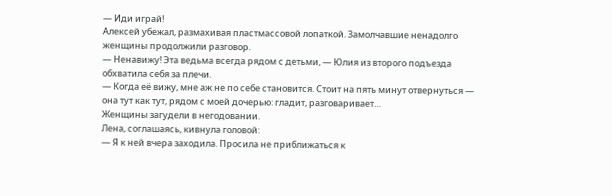— Иди играй!
Алексей убежал, размахивая пластмассовой лопаткой. Замолчавшие ненадолго женщины продолжили разговор.
— Ненавижу! Эта ведьма всегда рядом с детьми, — Юлия из второго подъезда обхватила себя за плечи.
— Когда её вижу, мне аж не по себе становится. Стоит на пять минут отвернуться — она тут как тут, рядом с моей дочерью: гладит, разговаривает…
Женщины загудели в негодовании.
Лена, соглашаясь, кивнула головой:
— Я к ней вчера заходила. Просила не приближаться к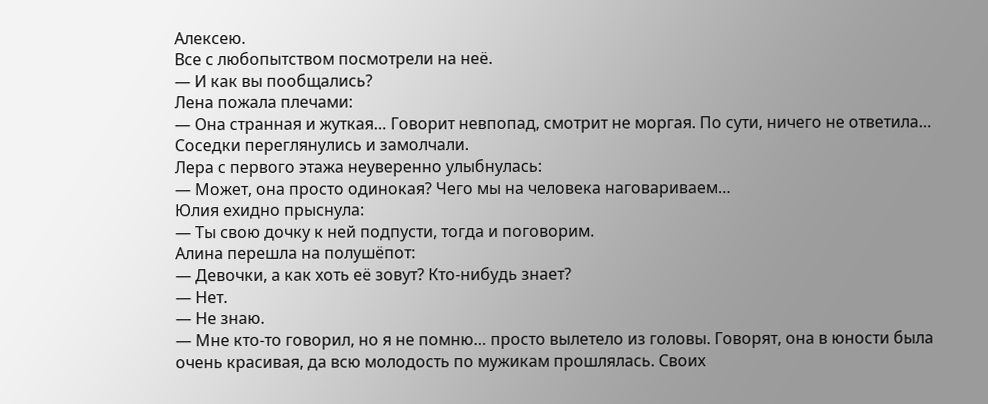Алексею.
Все с любопытством посмотрели на неё.
— И как вы пообщались?
Лена пожала плечами:
— Она странная и жуткая… Говорит невпопад, смотрит не моргая. По сути, ничего не ответила…
Соседки переглянулись и замолчали.
Лера с первого этажа неуверенно улыбнулась:
— Может, она просто одинокая? Чего мы на человека наговариваем…
Юлия ехидно прыснула:
— Ты свою дочку к ней подпусти, тогда и поговорим.
Алина перешла на полушёпот:
— Девочки, а как хоть её зовут? Кто-нибудь знает?
— Нет.
— Не знаю.
— Мне кто-то говорил, но я не помню… просто вылетело из головы. Говорят, она в юности была очень красивая, да всю молодость по мужикам прошлялась. Своих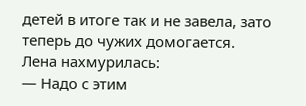детей в итоге так и не завела, зато теперь до чужих домогается.
Лена нахмурилась:
— Надо с этим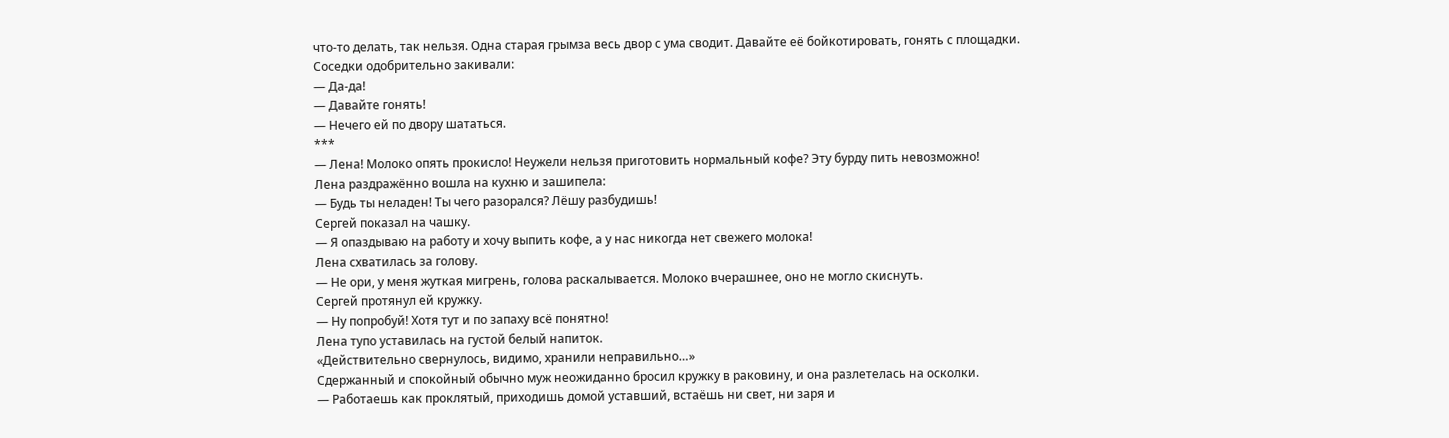что-то делать, так нельзя. Одна старая грымза весь двор с ума сводит. Давайте её бойкотировать, гонять с площадки.
Соседки одобрительно закивали:
— Да-да!
— Давайте гонять!
— Нечего ей по двору шататься.
***
— Лена! Молоко опять прокисло! Неужели нельзя приготовить нормальный кофе? Эту бурду пить невозможно!
Лена раздражённо вошла на кухню и зашипела:
— Будь ты неладен! Ты чего разорался? Лёшу разбудишь!
Сергей показал на чашку.
— Я опаздываю на работу и хочу выпить кофе, а у нас никогда нет свежего молока!
Лена схватилась за голову.
— Не ори, у меня жуткая мигрень, голова раскалывается. Молоко вчерашнее, оно не могло скиснуть.
Сергей протянул ей кружку.
— Ну попробуй! Хотя тут и по запаху всё понятно!
Лена тупо уставилась на густой белый напиток.
«Действительно свернулось, видимо, хранили неправильно…»
Сдержанный и спокойный обычно муж неожиданно бросил кружку в раковину, и она разлетелась на осколки.
— Работаешь как проклятый, приходишь домой уставший, встаёшь ни свет, ни заря и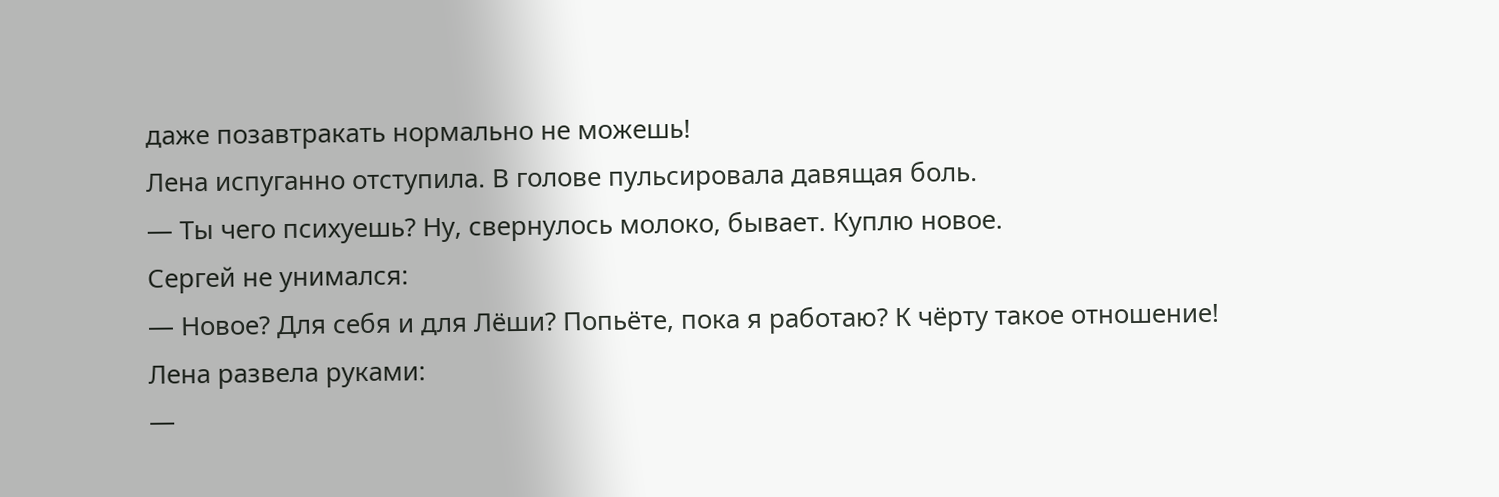даже позавтракать нормально не можешь!
Лена испуганно отступила. В голове пульсировала давящая боль.
— Ты чего психуешь? Ну, свернулось молоко, бывает. Куплю новое.
Сергей не унимался:
— Новое? Для себя и для Лёши? Попьёте, пока я работаю? К чёрту такое отношение!
Лена развела руками:
—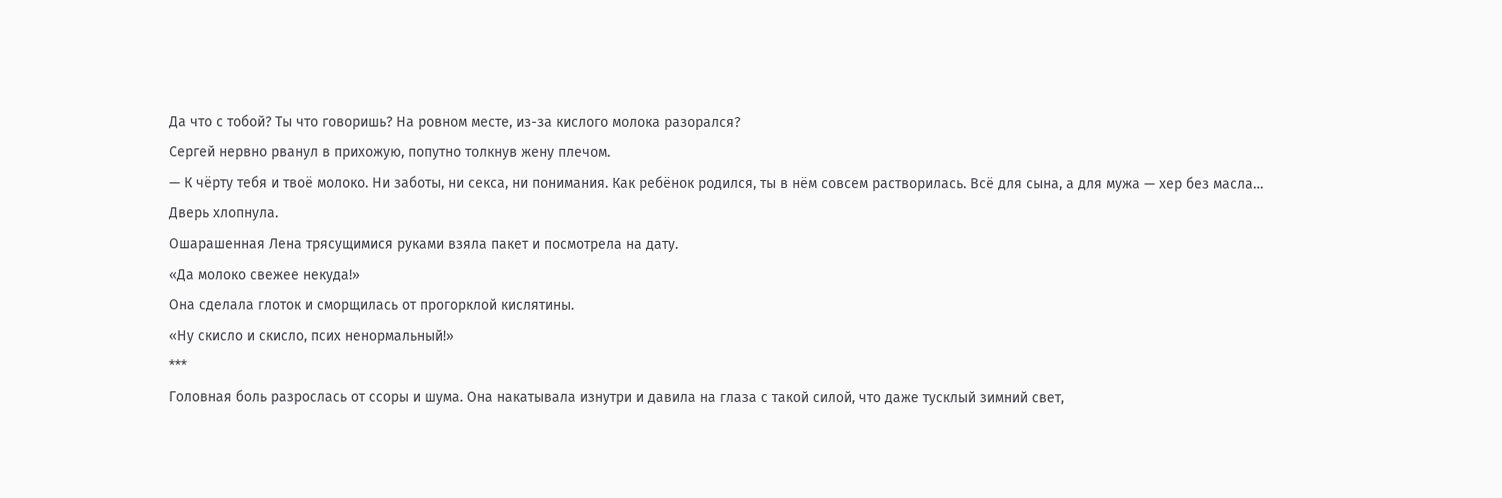Да что с тобой? Ты что говоришь? На ровном месте, из-за кислого молока разорался?
Сергей нервно рванул в прихожую, попутно толкнув жену плечом.
— К чёрту тебя и твоё молоко. Ни заботы, ни секса, ни понимания. Как ребёнок родился, ты в нём совсем растворилась. Всё для сына, а для мужа — хер без масла…
Дверь хлопнула.
Ошарашенная Лена трясущимися руками взяла пакет и посмотрела на дату.
«Да молоко свежее некуда!»
Она сделала глоток и сморщилась от прогорклой кислятины.
«Ну скисло и скисло, псих ненормальный!»
***
Головная боль разрослась от ссоры и шума. Она накатывала изнутри и давила на глаза с такой силой, что даже тусклый зимний свет,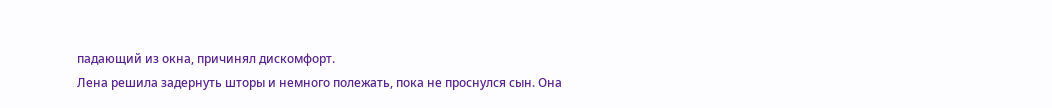падающий из окна, причинял дискомфорт.
Лена решила задернуть шторы и немного полежать, пока не проснулся сын. Она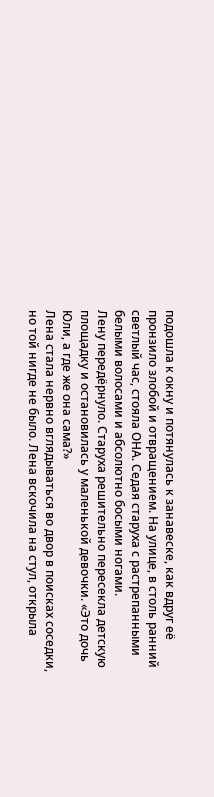подошла к окну и потянулась к занавеске, как вдруг её пронзило злобой и отвращением. На улице, в столь ранний светлый час, стояла ОНА. Седая старуха с растрепанными белыми волосами и абсолютно босыми ногами.
Лену передёрнуло. Старуха решительно пересекла детскую площадку и остановилась у маленькой девочки. «Это дочь Юли, а где же она сама?»
Лена стала нервно вглядываться во двор в поисках соседки, но той нигде не было. Лена вскочила на стул, открыла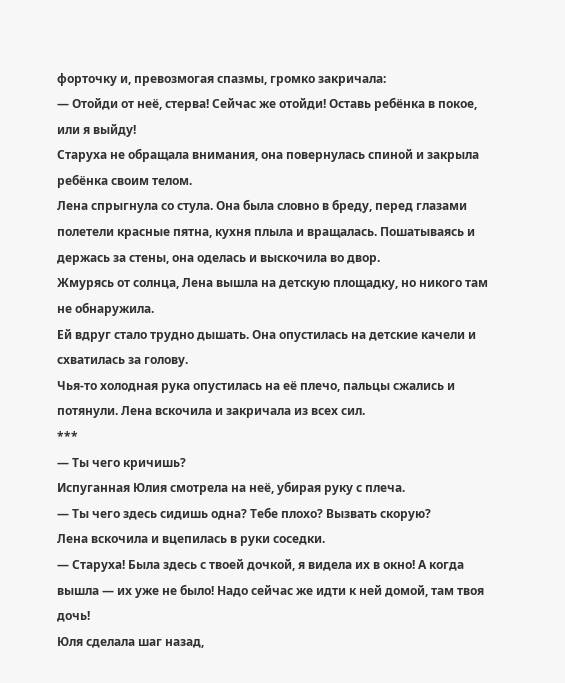форточку и, превозмогая спазмы, громко закричала:
— Отойди от неё, стерва! Сейчас же отойди! Оставь ребёнка в покое, или я выйду!
Старуха не обращала внимания, она повернулась спиной и закрыла ребёнка своим телом.
Лена спрыгнула со стула. Она была словно в бреду, перед глазами полетели красные пятна, кухня плыла и вращалась. Пошатываясь и держась за стены, она оделась и выскочила во двор.
Жмурясь от солнца, Лена вышла на детскую площадку, но никого там не обнаружила.
Ей вдруг стало трудно дышать. Она опустилась на детские качели и схватилась за голову.
Чья-то холодная рука опустилась на её плечо, пальцы сжались и потянули. Лена вскочила и закричала из всех сил.
***
— Ты чего кричишь?
Испуганная Юлия смотрела на неё, убирая руку с плеча.
— Ты чего здесь сидишь одна? Тебе плохо? Вызвать скорую?
Лена вскочила и вцепилась в руки соседки.
— Старуха! Была здесь с твоей дочкой, я видела их в окно! А когда вышла — их уже не было! Надо сейчас же идти к ней домой, там твоя дочь!
Юля сделала шаг назад,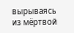вырываясь из мёртвой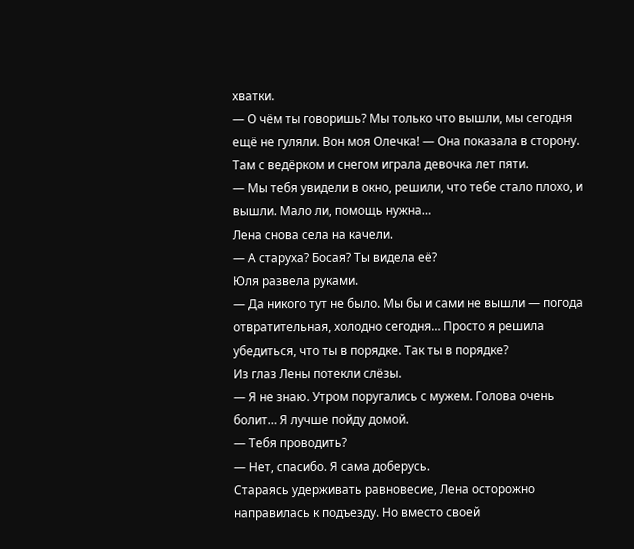хватки.
— О чём ты говоришь? Мы только что вышли, мы сегодня ещё не гуляли. Вон моя Олечка! — Она показала в сторону. Там с ведёрком и снегом играла девочка лет пяти.
— Мы тебя увидели в окно, решили, что тебе стало плохо, и вышли. Мало ли, помощь нужна…
Лена снова села на качели.
— А старуха? Босая? Ты видела её?
Юля развела руками.
— Да никого тут не было. Мы бы и сами не вышли — погода отвратительная, холодно сегодня… Просто я решила убедиться, что ты в порядке. Так ты в порядке?
Из глаз Лены потекли слёзы.
— Я не знаю. Утром поругались с мужем. Голова очень болит… Я лучше пойду домой.
— Тебя проводить?
— Нет, спасибо. Я сама доберусь.
Стараясь удерживать равновесие, Лена осторожно направилась к подъезду. Но вместо своей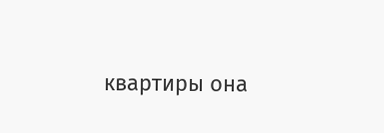квартиры она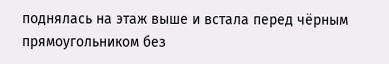поднялась на этаж выше и встала перед чёрным прямоугольником без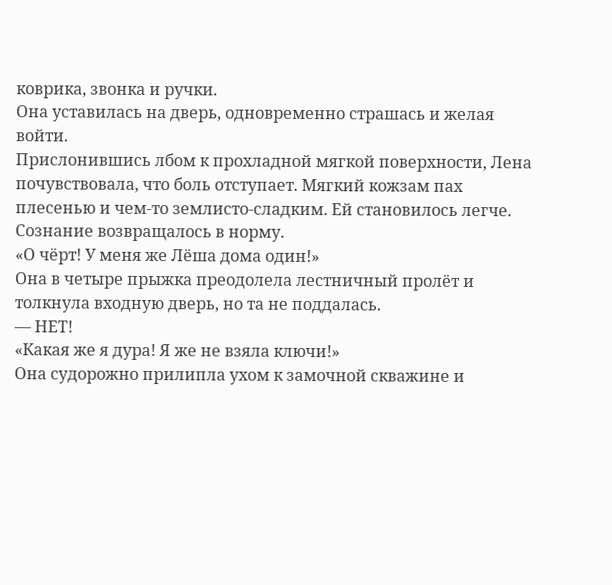коврика, звонка и ручки.
Она уставилась на дверь, одновременно страшась и желая войти.
Прислонившись лбом к прохладной мягкой поверхности, Лена почувствовала, что боль отступает. Мягкий кожзам пах плесенью и чем-то землисто-сладким. Ей становилось легче. Сознание возвращалось в норму.
«О чёрт! У меня же Лёша дома один!»
Она в четыре прыжка преодолела лестничный пролёт и толкнула входную дверь, но та не поддалась.
— НЕТ!
«Какая же я дура! Я же не взяла ключи!»
Она судорожно прилипла ухом к замочной скважине и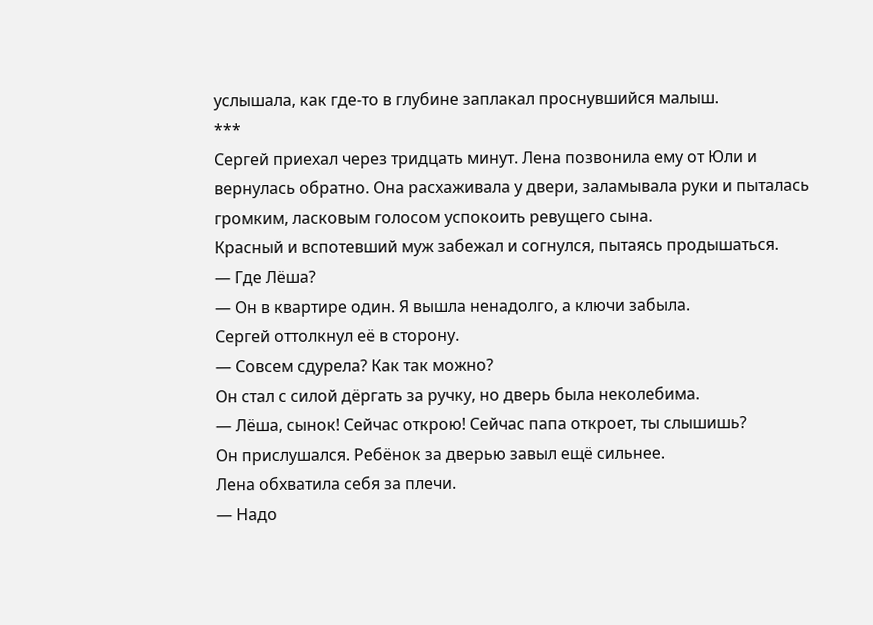услышала, как где-то в глубине заплакал проснувшийся малыш.
***
Сергей приехал через тридцать минут. Лена позвонила ему от Юли и вернулась обратно. Она расхаживала у двери, заламывала руки и пыталась громким, ласковым голосом успокоить ревущего сына.
Красный и вспотевший муж забежал и согнулся, пытаясь продышаться.
— Где Лёша?
— Он в квартире один. Я вышла ненадолго, а ключи забыла.
Сергей оттолкнул её в сторону.
— Совсем сдурела? Как так можно?
Он стал с силой дёргать за ручку, но дверь была неколебима.
— Лёша, сынок! Сейчас открою! Сейчас папа откроет, ты слышишь?
Он прислушался. Ребёнок за дверью завыл ещё сильнее.
Лена обхватила себя за плечи.
— Надо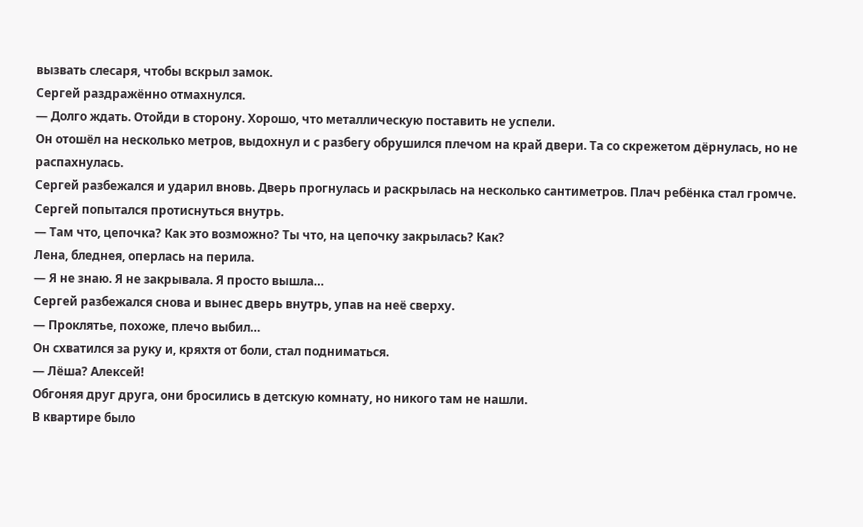вызвать слесаря, чтобы вскрыл замок.
Сергей раздражённо отмахнулся.
— Долго ждать. Отойди в сторону. Хорошо, что металлическую поставить не успели.
Он отошёл на несколько метров, выдохнул и с разбегу обрушился плечом на край двери. Та со скрежетом дёрнулась, но не распахнулась.
Сергей разбежался и ударил вновь. Дверь прогнулась и раскрылась на несколько сантиметров. Плач ребёнка стал громче.
Сергей попытался протиснуться внутрь.
— Там что, цепочка? Как это возможно? Ты что, на цепочку закрылась? Как?
Лена, бледнея, оперлась на перила.
— Я не знаю. Я не закрывала. Я просто вышла…
Сергей разбежался снова и вынес дверь внутрь, упав на неё сверху.
— Проклятье, похоже, плечо выбил…
Он схватился за руку и, кряхтя от боли, стал подниматься.
— Лёша? Алексей!
Обгоняя друг друга, они бросились в детскую комнату, но никого там не нашли.
В квартире было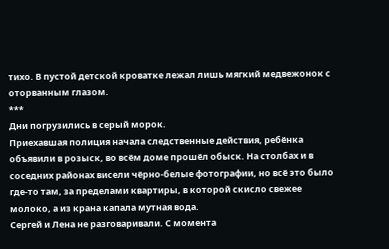тихо. В пустой детской кроватке лежал лишь мягкий медвежонок с оторванным глазом.
***
Дни погрузились в серый морок.
Приехавшая полиция начала следственные действия, ребёнка объявили в розыск, во всём доме прошёл обыск. На столбах и в соседних районах висели чёрно-белые фотографии, но всё это было где-то там, за пределами квартиры, в которой скисло свежее молоко, а из крана капала мутная вода.
Сергей и Лена не разговаривали. С момента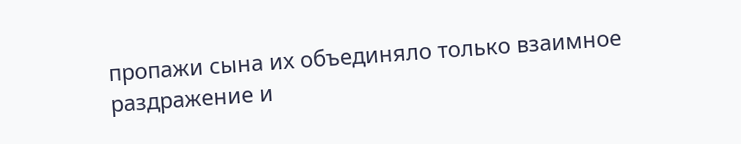пропажи сына их объединяло только взаимное раздражение и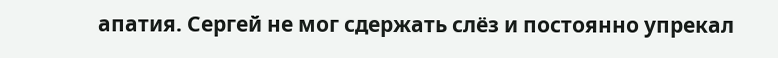апатия. Сергей не мог сдержать слёз и постоянно упрекал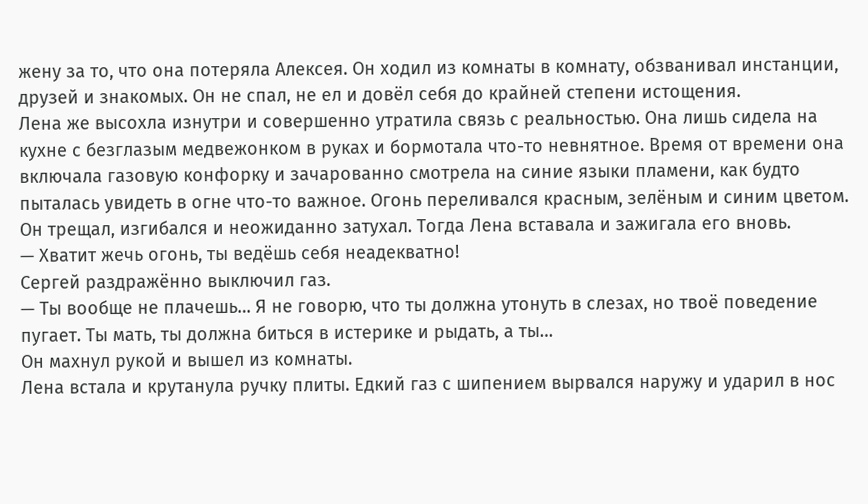жену за то, что она потеряла Алексея. Он ходил из комнаты в комнату, обзванивал инстанции, друзей и знакомых. Он не спал, не ел и довёл себя до крайней степени истощения.
Лена же высохла изнутри и совершенно утратила связь с реальностью. Она лишь сидела на кухне с безглазым медвежонком в руках и бормотала что-то невнятное. Время от времени она включала газовую конфорку и зачарованно смотрела на синие языки пламени, как будто пыталась увидеть в огне что-то важное. Огонь переливался красным, зелёным и синим цветом. Он трещал, изгибался и неожиданно затухал. Тогда Лена вставала и зажигала его вновь.
— Хватит жечь огонь, ты ведёшь себя неадекватно!
Сергей раздражённо выключил газ.
— Ты вообще не плачешь… Я не говорю, что ты должна утонуть в слезах, но твоё поведение пугает. Ты мать, ты должна биться в истерике и рыдать, а ты…
Он махнул рукой и вышел из комнаты.
Лена встала и крутанула ручку плиты. Едкий газ с шипением вырвался наружу и ударил в нос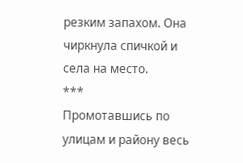резким запахом. Она чиркнула спичкой и села на место.
***
Промотавшись по улицам и району весь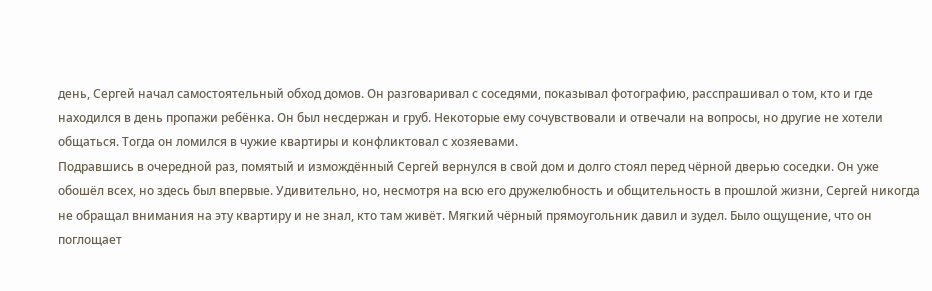день, Сергей начал самостоятельный обход домов. Он разговаривал с соседями, показывал фотографию, расспрашивал о том, кто и где находился в день пропажи ребёнка. Он был несдержан и груб. Некоторые ему сочувствовали и отвечали на вопросы, но другие не хотели общаться. Тогда он ломился в чужие квартиры и конфликтовал с хозяевами.
Подравшись в очередной раз, помятый и измождённый Сергей вернулся в свой дом и долго стоял перед чёрной дверью соседки. Он уже обошёл всех, но здесь был впервые. Удивительно, но, несмотря на всю его дружелюбность и общительность в прошлой жизни, Сергей никогда не обращал внимания на эту квартиру и не знал, кто там живёт. Мягкий чёрный прямоугольник давил и зудел. Было ощущение, что он поглощает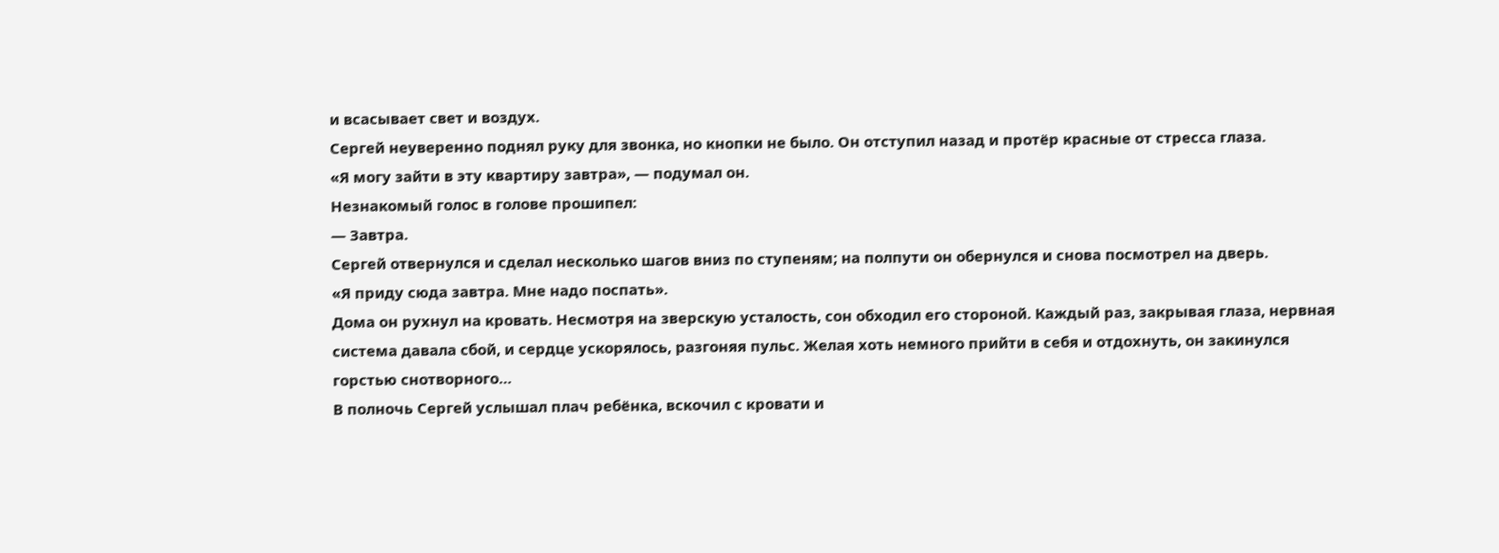и всасывает свет и воздух.
Сергей неуверенно поднял руку для звонка, но кнопки не было. Он отступил назад и протёр красные от стресса глаза.
«Я могу зайти в эту квартиру завтра», — подумал он.
Незнакомый голос в голове прошипел:
— Завтра.
Сергей отвернулся и сделал несколько шагов вниз по ступеням; на полпути он обернулся и снова посмотрел на дверь.
«Я приду сюда завтра. Мне надо поспать».
Дома он рухнул на кровать. Несмотря на зверскую усталость, сон обходил его стороной. Каждый раз, закрывая глаза, нервная система давала сбой, и сердце ускорялось, разгоняя пульс. Желая хоть немного прийти в себя и отдохнуть, он закинулся горстью снотворного…
В полночь Сергей услышал плач ребёнка, вскочил с кровати и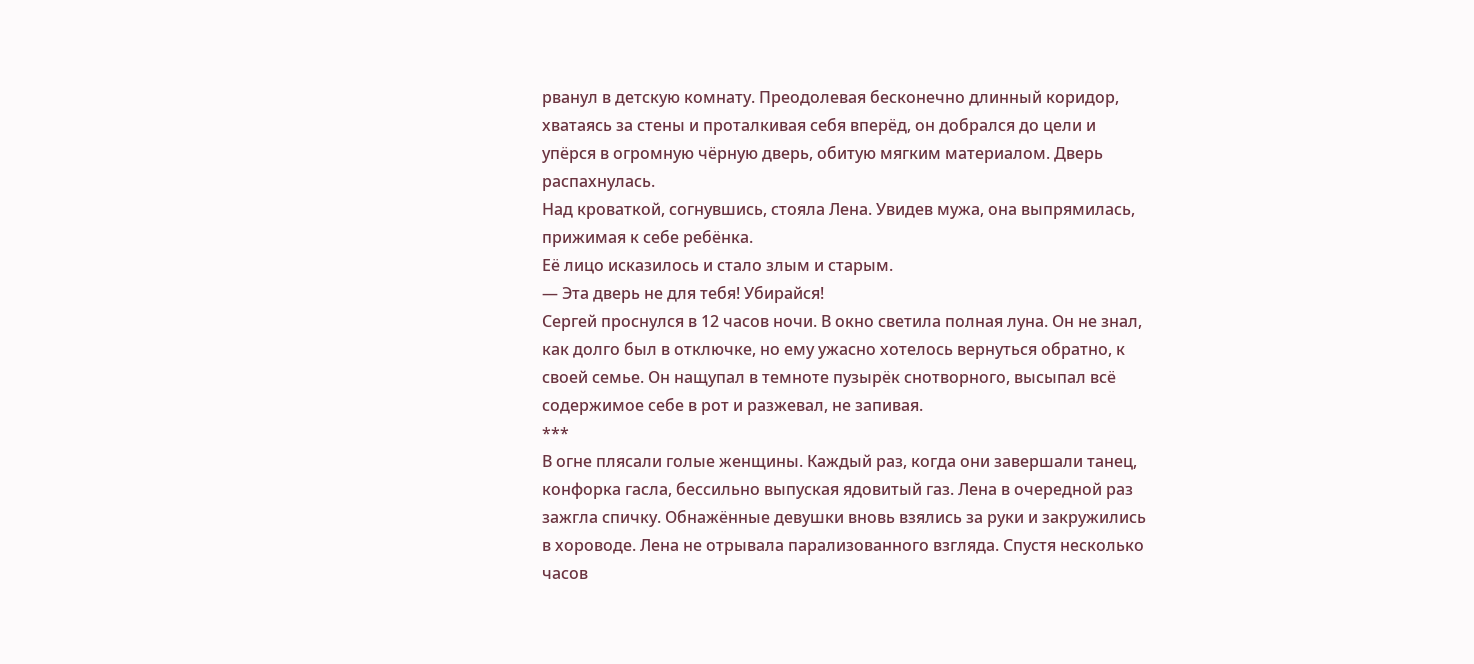рванул в детскую комнату. Преодолевая бесконечно длинный коридор, хватаясь за стены и проталкивая себя вперёд, он добрался до цели и упёрся в огромную чёрную дверь, обитую мягким материалом. Дверь распахнулась.
Над кроваткой, согнувшись, стояла Лена. Увидев мужа, она выпрямилась, прижимая к себе ребёнка.
Её лицо исказилось и стало злым и старым.
— Эта дверь не для тебя! Убирайся!
Сергей проснулся в 12 часов ночи. В окно светила полная луна. Он не знал, как долго был в отключке, но ему ужасно хотелось вернуться обратно, к своей семье. Он нащупал в темноте пузырёк снотворного, высыпал всё содержимое себе в рот и разжевал, не запивая.
***
В огне плясали голые женщины. Каждый раз, когда они завершали танец, конфорка гасла, бессильно выпуская ядовитый газ. Лена в очередной раз зажгла спичку. Обнажённые девушки вновь взялись за руки и закружились в хороводе. Лена не отрывала парализованного взгляда. Спустя несколько часов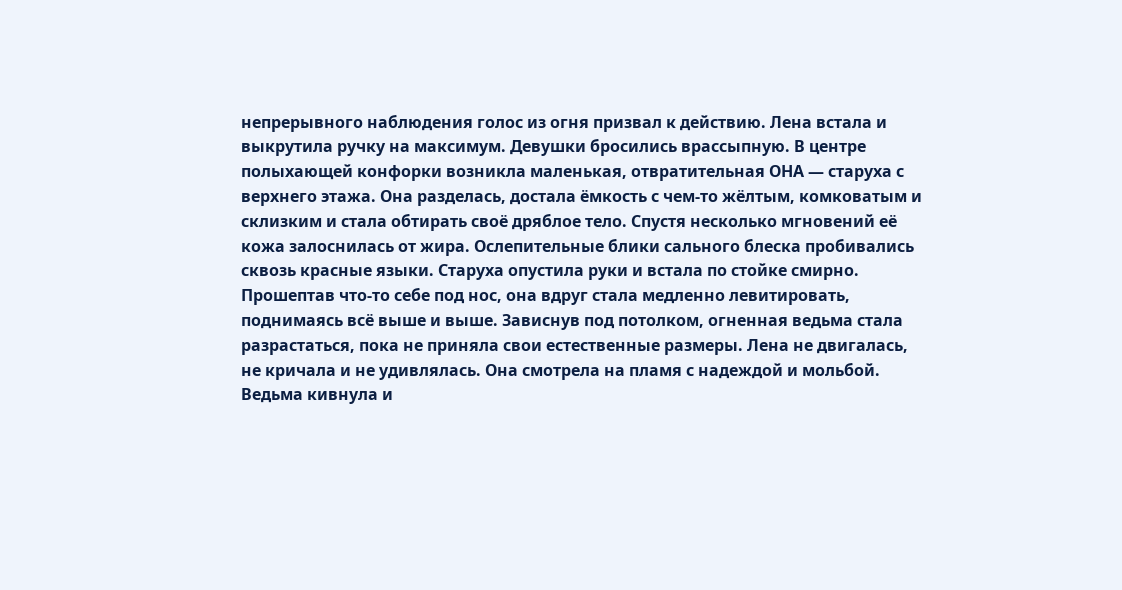непрерывного наблюдения голос из огня призвал к действию. Лена встала и выкрутила ручку на максимум. Девушки бросились врассыпную. В центре полыхающей конфорки возникла маленькая, отвратительная ОНА — старуха с верхнего этажа. Она разделась, достала ёмкость с чем-то жёлтым, комковатым и склизким и стала обтирать своё дряблое тело. Спустя несколько мгновений её кожа залоснилась от жира. Ослепительные блики сального блеска пробивались сквозь красные языки. Старуха опустила руки и встала по стойке смирно. Прошептав что-то себе под нос, она вдруг стала медленно левитировать, поднимаясь всё выше и выше. Зависнув под потолком, огненная ведьма стала разрастаться, пока не приняла свои естественные размеры. Лена не двигалась, не кричала и не удивлялась. Она смотрела на пламя с надеждой и мольбой.
Ведьма кивнула и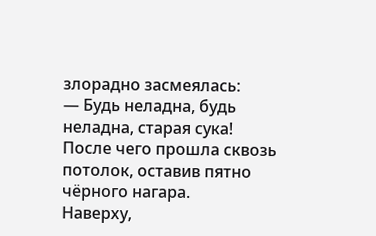злорадно засмеялась:
— Будь неладна, будь неладна, старая сука!
После чего прошла сквозь потолок, оставив пятно чёрного нагара.
Наверху,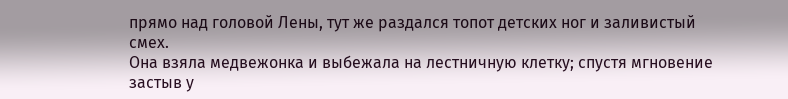прямо над головой Лены, тут же раздался топот детских ног и заливистый смех.
Она взяла медвежонка и выбежала на лестничную клетку; спустя мгновение застыв у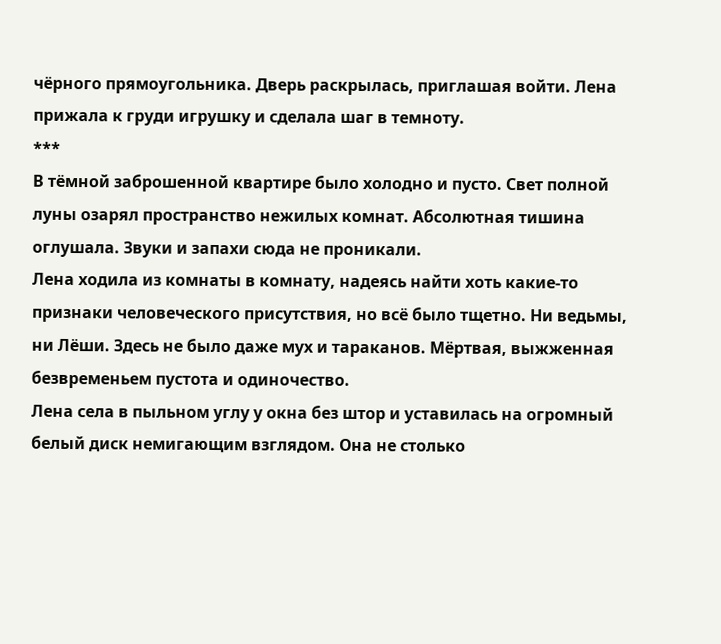чёрного прямоугольника. Дверь раскрылась, приглашая войти. Лена прижала к груди игрушку и сделала шаг в темноту.
***
В тёмной заброшенной квартире было холодно и пусто. Свет полной луны озарял пространство нежилых комнат. Абсолютная тишина оглушала. Звуки и запахи сюда не проникали.
Лена ходила из комнаты в комнату, надеясь найти хоть какие-то признаки человеческого присутствия, но всё было тщетно. Ни ведьмы, ни Лёши. Здесь не было даже мух и тараканов. Мёртвая, выжженная безвременьем пустота и одиночество.
Лена села в пыльном углу у окна без штор и уставилась на огромный белый диск немигающим взглядом. Она не столько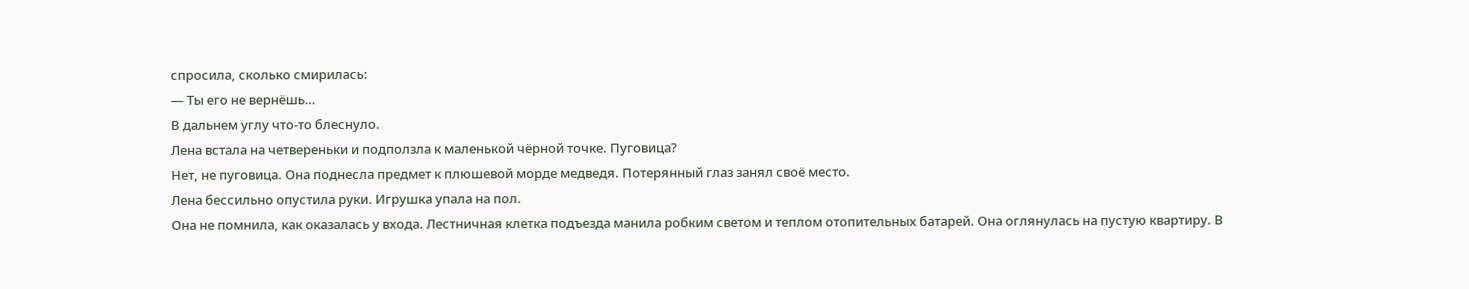спросила, сколько смирилась:
— Ты его не вернёшь…
В дальнем углу что-то блеснуло.
Лена встала на четвереньки и подползла к маленькой чёрной точке. Пуговица?
Нет, не пуговица. Она поднесла предмет к плюшевой морде медведя. Потерянный глаз занял своё место.
Лена бессильно опустила руки. Игрушка упала на пол.
Она не помнила, как оказалась у входа. Лестничная клетка подъезда манила робким светом и теплом отопительных батарей. Она оглянулась на пустую квартиру. В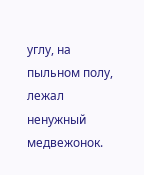углу, на пыльном полу, лежал ненужный медвежонок.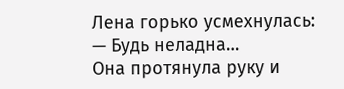Лена горько усмехнулась:
— Будь неладна…
Она протянула руку и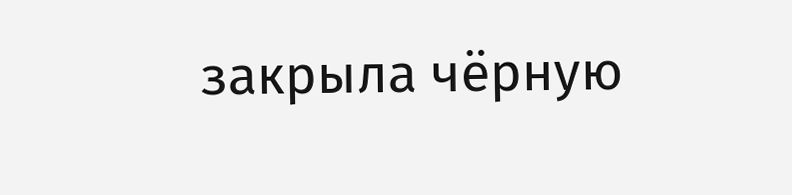закрыла чёрную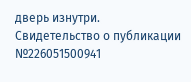дверь изнутри.
Свидетельство о публикации №226051500941